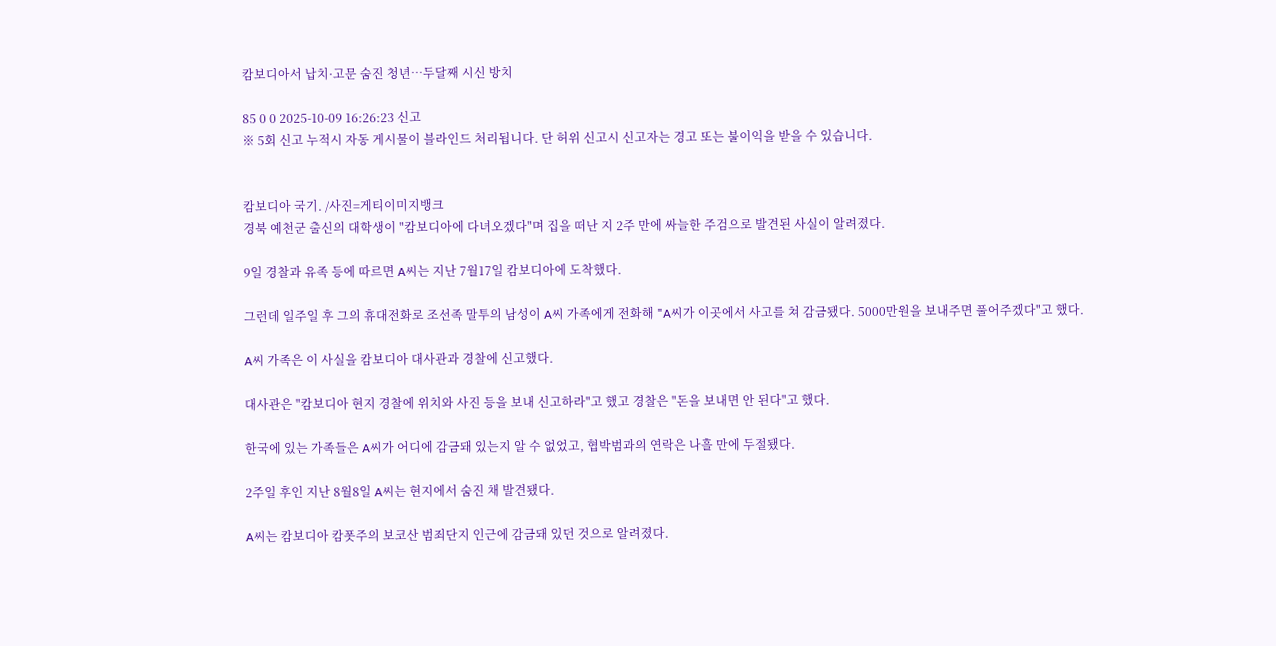캄보디아서 납치·고문 숨진 청년…두달째 시신 방치

85 0 0 2025-10-09 16:26:23 신고
※ 5회 신고 누적시 자동 게시물이 블라인드 처리됩니다. 단 허위 신고시 신고자는 경고 또는 불이익을 받을 수 있습니다.


캄보디아 국기. /사진=게티이미지뱅크
경북 예천군 출신의 대학생이 "캄보디아에 다녀오겠다"며 집을 떠난 지 2주 만에 싸늘한 주검으로 발견된 사실이 알려졌다.

9일 경찰과 유족 등에 따르면 A씨는 지난 7월17일 캄보디아에 도착했다.

그런데 일주일 후 그의 휴대전화로 조선족 말투의 남성이 A씨 가족에게 전화해 "A씨가 이곳에서 사고를 쳐 감금됐다. 5000만원을 보내주면 풀어주겠다"고 했다.

A씨 가족은 이 사실을 캄보디아 대사관과 경찰에 신고했다.

대사관은 "캄보디아 현지 경찰에 위치와 사진 등을 보내 신고하라"고 했고 경찰은 "돈을 보내면 안 된다"고 했다.

한국에 있는 가족들은 A씨가 어디에 감금돼 있는지 알 수 없었고, 협박범과의 연락은 나흘 만에 두절됐다.

2주일 후인 지난 8월8일 A씨는 현지에서 숨진 채 발견됐다.

A씨는 캄보디아 캄폿주의 보코산 범죄단지 인근에 감금돼 있던 것으로 알려졌다.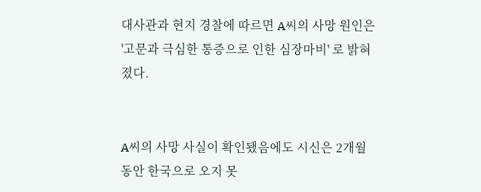대사관과 현지 경찰에 따르면 A씨의 사망 원인은 '고문과 극심한 통증으로 인한 심장마비' 로 밝혀졌다.


A씨의 사망 사실이 확인됐음에도 시신은 2개월 동안 한국으로 오지 못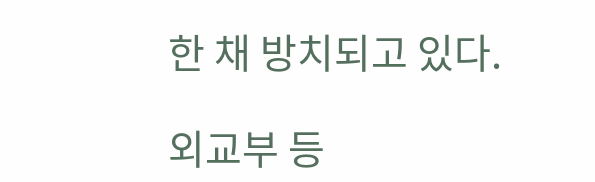한 채 방치되고 있다.

외교부 등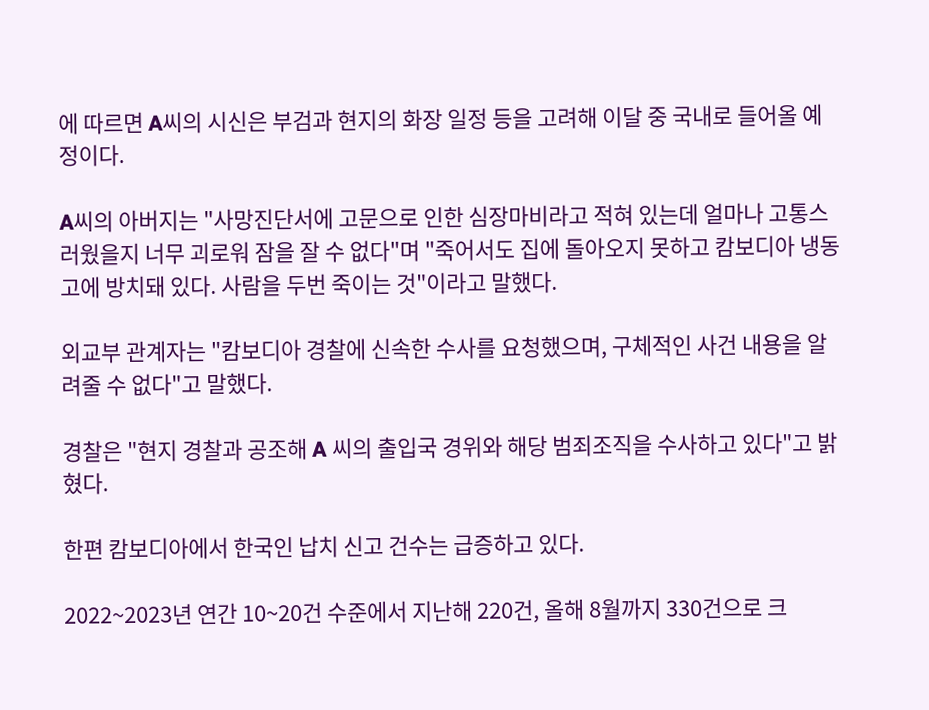에 따르면 A씨의 시신은 부검과 현지의 화장 일정 등을 고려해 이달 중 국내로 들어올 예정이다.

A씨의 아버지는 "사망진단서에 고문으로 인한 심장마비라고 적혀 있는데 얼마나 고통스러웠을지 너무 괴로워 잠을 잘 수 없다"며 "죽어서도 집에 돌아오지 못하고 캄보디아 냉동고에 방치돼 있다. 사람을 두번 죽이는 것"이라고 말했다.

외교부 관계자는 "캄보디아 경찰에 신속한 수사를 요청했으며, 구체적인 사건 내용을 알려줄 수 없다"고 말했다.

경찰은 "현지 경찰과 공조해 A 씨의 출입국 경위와 해당 범죄조직을 수사하고 있다"고 밝혔다.

한편 캄보디아에서 한국인 납치 신고 건수는 급증하고 있다.

2022~2023년 연간 10~20건 수준에서 지난해 220건, 올해 8월까지 330건으로 크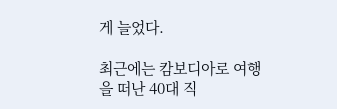게 늘었다.

최근에는 캄보디아로 여행을 떠난 40대 직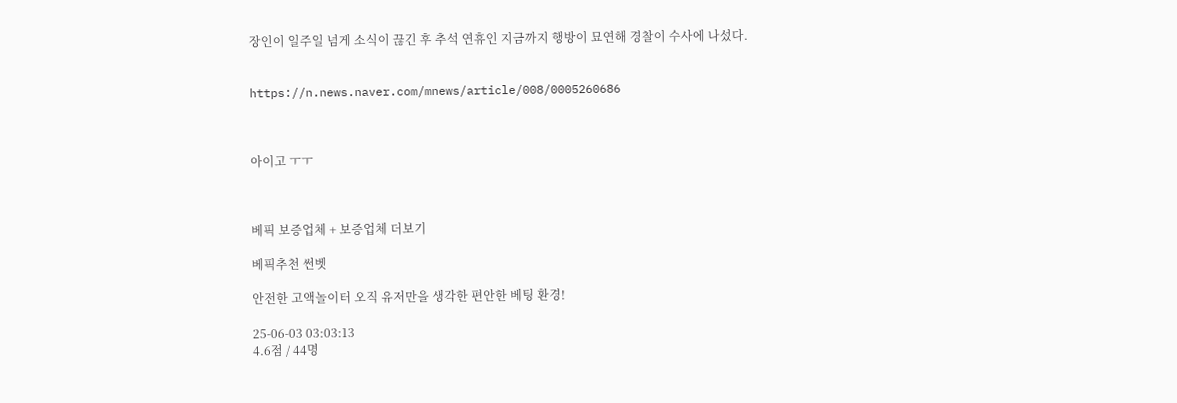장인이 일주일 넘게 소식이 끊긴 후 추석 연휴인 지금까지 행방이 묘연해 경찰이 수사에 나섰다.


https://n.news.naver.com/mnews/article/008/0005260686



아이고 ㅜㅜ



베픽 보증업체 + 보증업체 더보기

베픽추천 썬벳

안전한 고액놀이터 오직 유저만을 생각한 편안한 베팅 환경!

25-06-03 03:03:13
4.6점 / 44명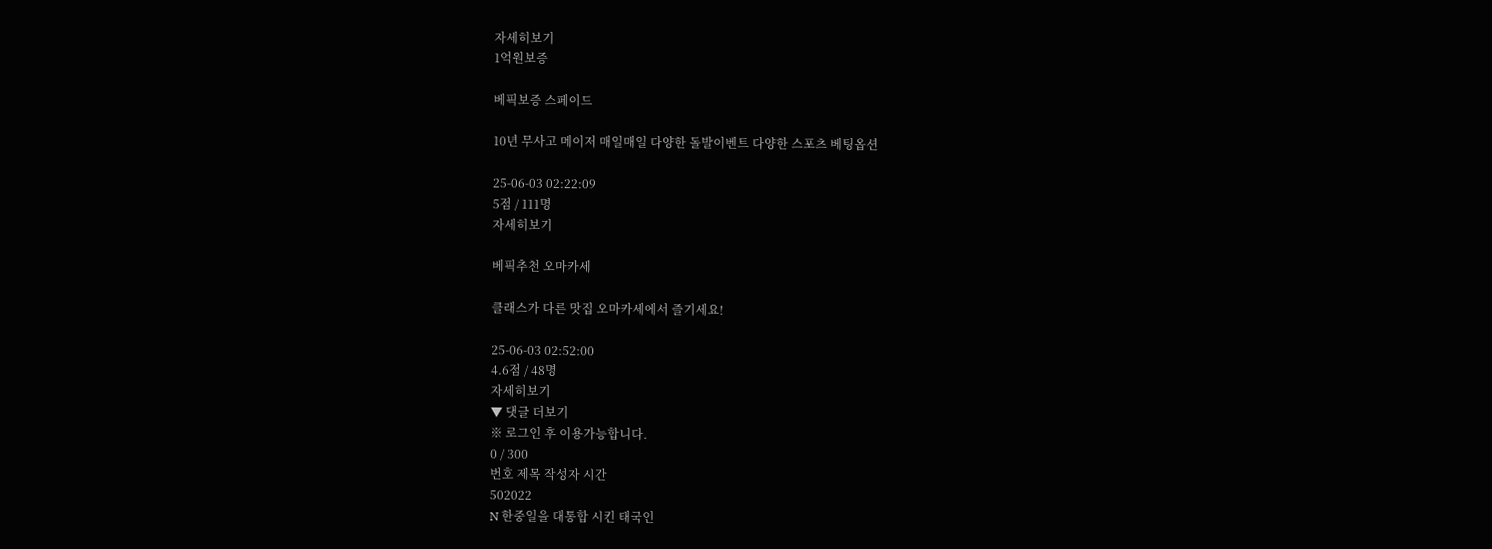자세히보기
1억원보증

베픽보증 스페이드

10년 무사고 메이저 매일매일 다양한 돌발이벤트 다양한 스포츠 베팅옵션

25-06-03 02:22:09
5점 / 111명
자세히보기

베픽추천 오마카세

클래스가 다른 맛집 오마카세에서 즐기세요!

25-06-03 02:52:00
4.6점 / 48명
자세히보기
▼ 댓글 더보기
※ 로그인 후 이용가능합니다.
0 / 300
번호 제목 작성자 시간
502022
N 한중일을 대통합 시킨 태국인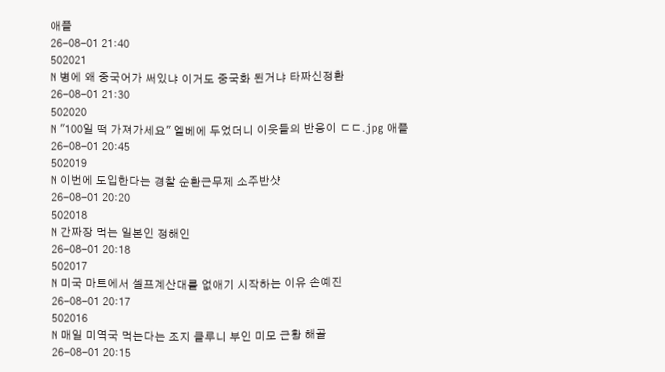애플
26-08-01 21:40
502021
N 병에 왜 중국어가 써있냐 이거도 중국화 된거냐 타짜신정환
26-08-01 21:30
502020
N "100일 떡 가져가세요" 엘베에 두었더니 이웃들의 반응이 ㄷㄷ.jpg 애플
26-08-01 20:45
502019
N 이번에 도입한다는 경찰 순환근무제 소주반샷
26-08-01 20:20
502018
N 간짜장 먹는 일본인 정해인
26-08-01 20:18
502017
N 미국 마트에서 셀프계산대를 없애기 시작하는 이유 손예진
26-08-01 20:17
502016
N 매일 미역국 먹는다는 조지 클루니 부인 미모 근황 해골
26-08-01 20:15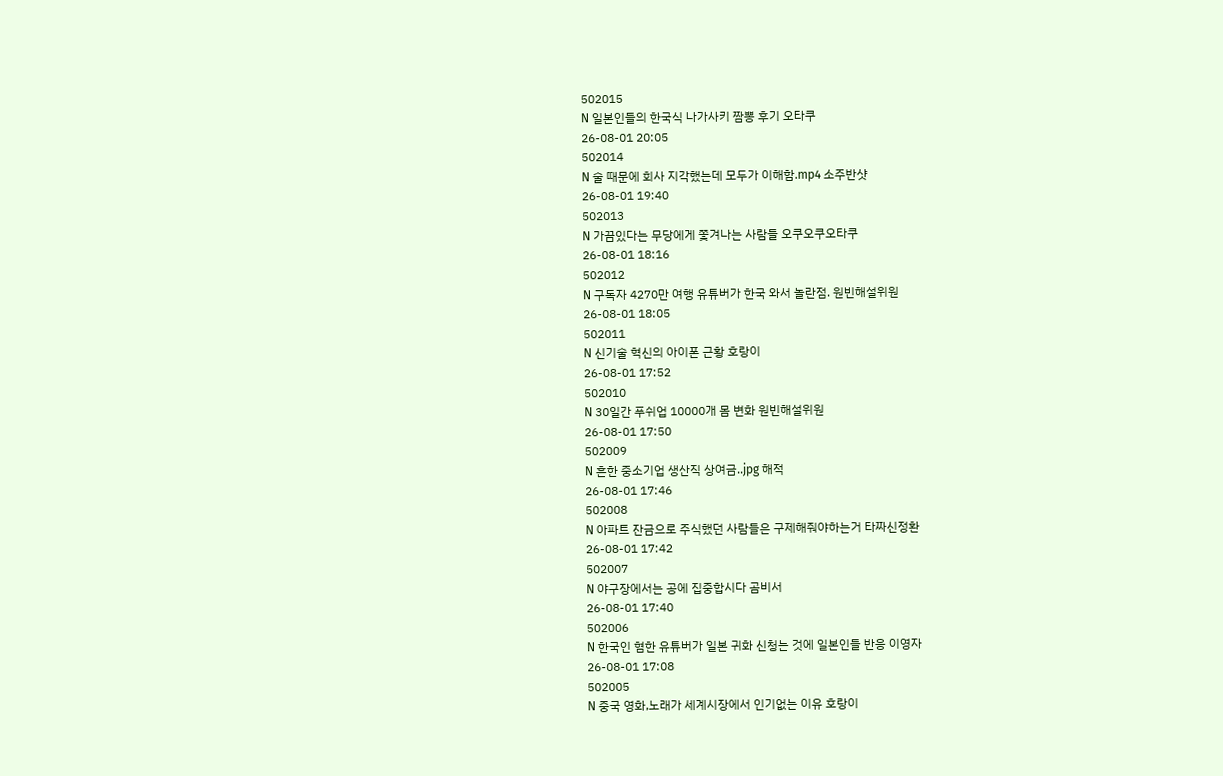502015
N 일본인들의 한국식 나가사키 짬뽕 후기 오타쿠
26-08-01 20:05
502014
N 술 때문에 회사 지각했는데 모두가 이해함.mp4 소주반샷
26-08-01 19:40
502013
N 가끔있다는 무당에게 쫓겨나는 사람들 오쿠오쿠오타쿠
26-08-01 18:16
502012
N 구독자 4270만 여행 유튜버가 한국 와서 놀란점. 원빈해설위원
26-08-01 18:05
502011
N 신기술 혁신의 아이폰 근황 호랑이
26-08-01 17:52
502010
N 30일간 푸쉬업 10000개 몸 변화 원빈해설위원
26-08-01 17:50
502009
N 흔한 중소기업 생산직 상여금..jpg 해적
26-08-01 17:46
502008
N 아파트 잔금으로 주식했던 사람들은 구제해줘야하는거 타짜신정환
26-08-01 17:42
502007
N 야구장에서는 공에 집중합시다 곰비서
26-08-01 17:40
502006
N 한국인 혐한 유튜버가 일본 귀화 신청는 것에 일본인들 반응 이영자
26-08-01 17:08
502005
N 중국 영화,노래가 세계시장에서 인기없는 이유 호랑이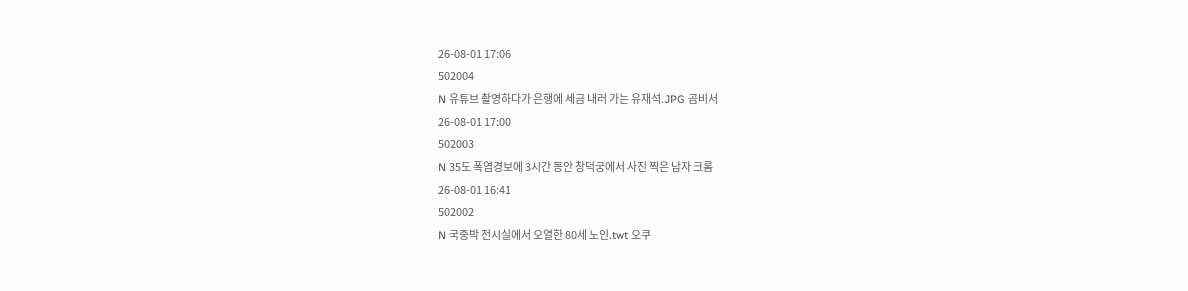26-08-01 17:06
502004
N 유튜브 촬영하다가 은행에 세금 내러 가는 유재석.JPG 곰비서
26-08-01 17:00
502003
N 35도 폭염경보에 3시간 동안 창덕궁에서 사진 찍은 남자 크롬
26-08-01 16:41
502002
N 국중박 전시실에서 오열한 80세 노인.twt 오쿠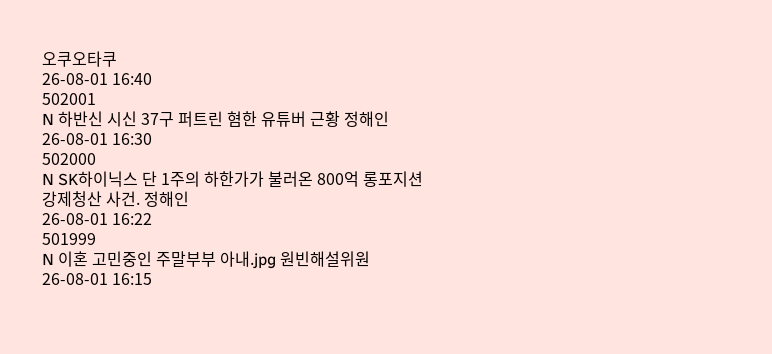오쿠오타쿠
26-08-01 16:40
502001
N 하반신 시신 37구 퍼트린 혐한 유튜버 근황 정해인
26-08-01 16:30
502000
N SK하이닉스 단 1주의 하한가가 불러온 800억 롱포지션 강제청산 사건. 정해인
26-08-01 16:22
501999
N 이혼 고민중인 주말부부 아내.jpg 원빈해설위원
26-08-01 16:15